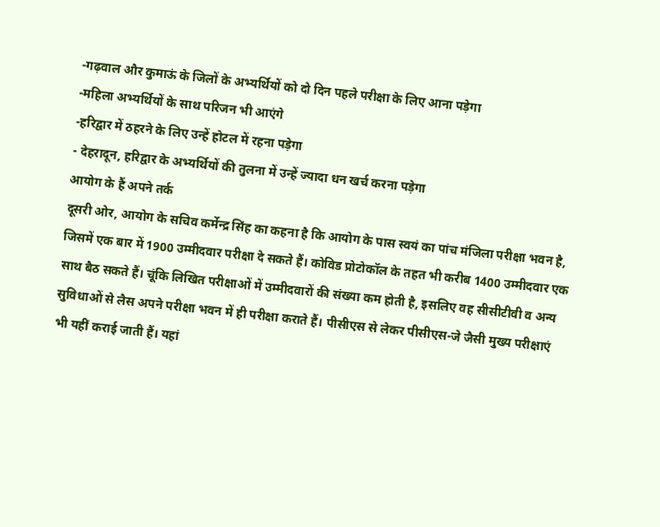-गढ़वाल और कुमाऊं के जिलों के अभ्यर्थियों को दो दिन पहले परीक्षा के लिए आना पड़ेगा
-महिला अभ्यर्थियों के साथ परिजन भी आएंगे
-हरिद्वार में ठहरने के लिए उन्हें होटल में रहना पड़ेगा
- देहरादून, हरिद्वार के अभ्यर्थियों की तुलना में उन्हें ज्यादा धन खर्च करना पड़ेगा
आयोग के हैं अपने तर्क
दूसरी ओर, आयोग के सचिव कर्मेन्द्र सिंह का कहना है कि आयोग के पास स्वयं का पांच मंजिला परीक्षा भवन है, जिसमें एक बार में 1900 उम्मीदवार परीक्षा दे सकते हैं। कोविड प्रोटोकॉल के तहत भी करीब 1400 उम्मीदवार एक साथ बैठ सकते हैं। चूंकि लिखित परीक्षाओं में उम्मीदवारों की संख्या कम होती है, इसलिए वह सीसीटीवी व अन्य सुविधाओं से लैस अपने परीक्षा भवन में ही परीक्षा कराते हैं। पीसीएस से लेकर पीसीएस-जे जैसी मुख्य परीक्षाएं भी यहीं कराई जाती हैं। यहां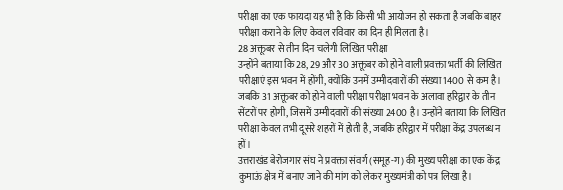परीक्षा का एक फायदा यह भी है कि किसी भी आयोजन हो सकता है जबकि बाहर परीक्षा कराने के लिए केवल रविवार का दिन ही मिलता है।
28 अक्तूबर से तीन दिन चलेगी लिखित परीक्षा
उन्होंने बताया कि 28, 29 और 30 अक्तूबर को होने वाली प्रवक्ता भर्ती की लिखित परीक्षाएं इस भवन में होंगी, क्योंकि उनमें उम्मीदवारों की संख्या 1400 से कम है। जबकि 31 अक्तूबर को होने वाली परीक्षा परीक्षा भवन के अलावा हरिद्वार के तीन सेंटरों पर होगी, जिसमें उम्मीदवारों की संख्या 2400 है। उन्होंने बताया कि लिखित परीक्षा केवल तभी दूसरे शहरों में होती है, जबकि हरिद्वार में परीक्षा केंद्र उपलब्ध न हों।
उत्तराखंड बेरोजगार संघ ने प्रवक्ता संवर्ग (समूह-ग) की मुख्य परीक्षा का एक केंद्र कुमाऊं क्षेत्र में बनाए जाने की मांग को लेकर मुख्यमंत्री को पत्र लिखा है।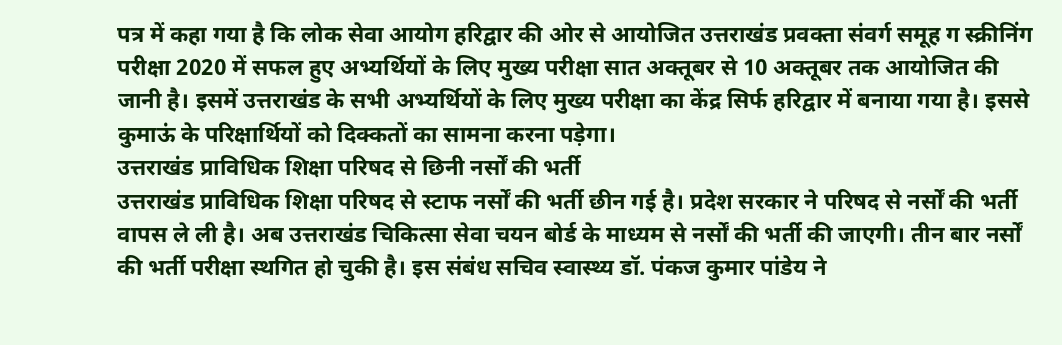पत्र में कहा गया है कि लोक सेवा आयोग हरिद्वार की ओर से आयोजित उत्तराखंड प्रवक्ता संवर्ग समूह ग स्क्रीनिंग परीक्षा 2020 में सफल हुए अभ्यर्थियों के लिए मुख्य परीक्षा सात अक्तूबर से 10 अक्तूबर तक आयोजित की जानी है। इसमें उत्तराखंड के सभी अभ्यर्थियों के लिए मुख्य परीक्षा का केंद्र सिर्फ हरिद्वार में बनाया गया है। इससे कुमाऊं के परिक्षार्थियों को दिक्कतों का सामना करना पड़ेगा।
उत्तराखंड प्राविधिक शिक्षा परिषद से छिनी नर्सों की भर्ती
उत्तराखंड प्राविधिक शिक्षा परिषद से स्टाफ नर्सों की भर्ती छीन गई है। प्रदेश सरकार ने परिषद से नर्सों की भर्ती वापस ले ली है। अब उत्तराखंड चिकित्सा सेवा चयन बोर्ड के माध्यम से नर्सों की भर्ती की जाएगी। तीन बार नर्सों की भर्ती परीक्षा स्थगित हो चुकी है। इस संबंध सचिव स्वास्थ्य डॉ. पंकज कुमार पांडेय ने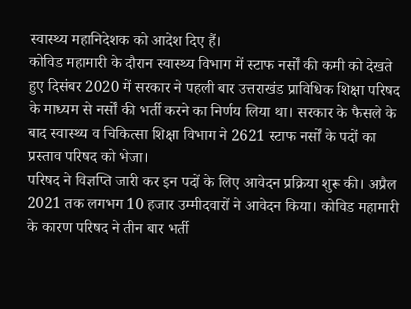स्वास्थ्य महानिदेशक को आदेश दिए हैं।
कोविड महामारी के दौरान स्वास्थ्य विभाग में स्टाफ नर्सों की कमी को देखते हुए दिसंबर 2020 में सरकार ने पहली बार उत्तराखंड प्राविधिक शिक्षा परिषद के माध्यम से नर्सों की भर्ती करने का निर्णय लिया था। सरकार के फैसले के बाद स्वास्थ्य व चिकित्सा शिक्षा विभाग ने 2621 स्टाफ नर्सों के पदों का प्रस्ताव परिषद को भेजा।
परिषद ने विज्ञप्ति जारी कर इन पदों के लिए आवेदन प्रक्रिया शुरू की। अप्रैल 2021 तक लगभग 10 हजार उम्मीदवारों ने आवेदन किया। कोविड महामारी के कारण परिषद ने तीन बार भर्ती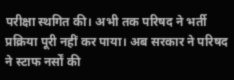परीक्षा स्थगित की। अभी तक परिषद ने भर्ती प्रक्रिया पूरी नहीं कर पाया। अब सरकार ने परिषद ने स्टाफ नर्सों की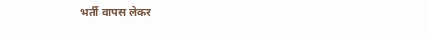भर्ती वापस लेकर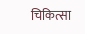चिकित्सा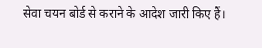सेवा चयन बोर्ड से कराने के आदेश जारी किए हैं।